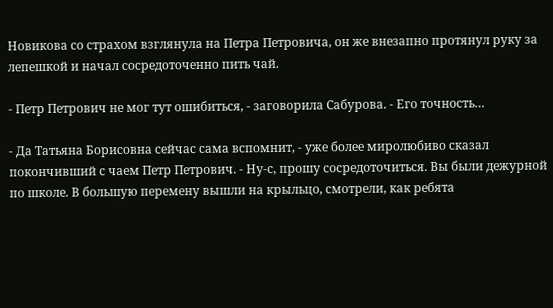Новикова со страхом взглянула на Петра Петровича, он же внезапно протянул руку за лепешкой и начал сосредоточенно пить чай.

- Петр Петрович не мог тут ошибиться, - заговорила Сабурова. - Его точность…

- Да Татьяна Борисовна сейчас сама вспомнит, - уже более миролюбиво сказал покончивший с чаем Петр Петрович. - Ну-с, прошу сосредоточиться. Вы были дежурной по школе. В большую перемену вышли на крыльцо, смотрели, как ребята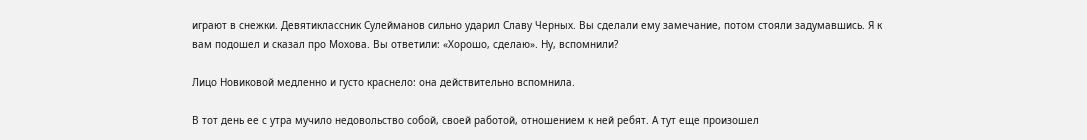играют в снежки. Девятиклассник Сулейманов сильно ударил Славу Черных. Вы сделали ему замечание, потом стояли задумавшись. Я к вам подошел и сказал про Мохова. Вы ответили: «Хорошо, сделаю». Ну, вспомнили?

Лицо Новиковой медленно и густо краснело: она действительно вспомнила.

В тот день ее с утра мучило недовольство собой, своей работой, отношением к ней ребят. А тут еще произошел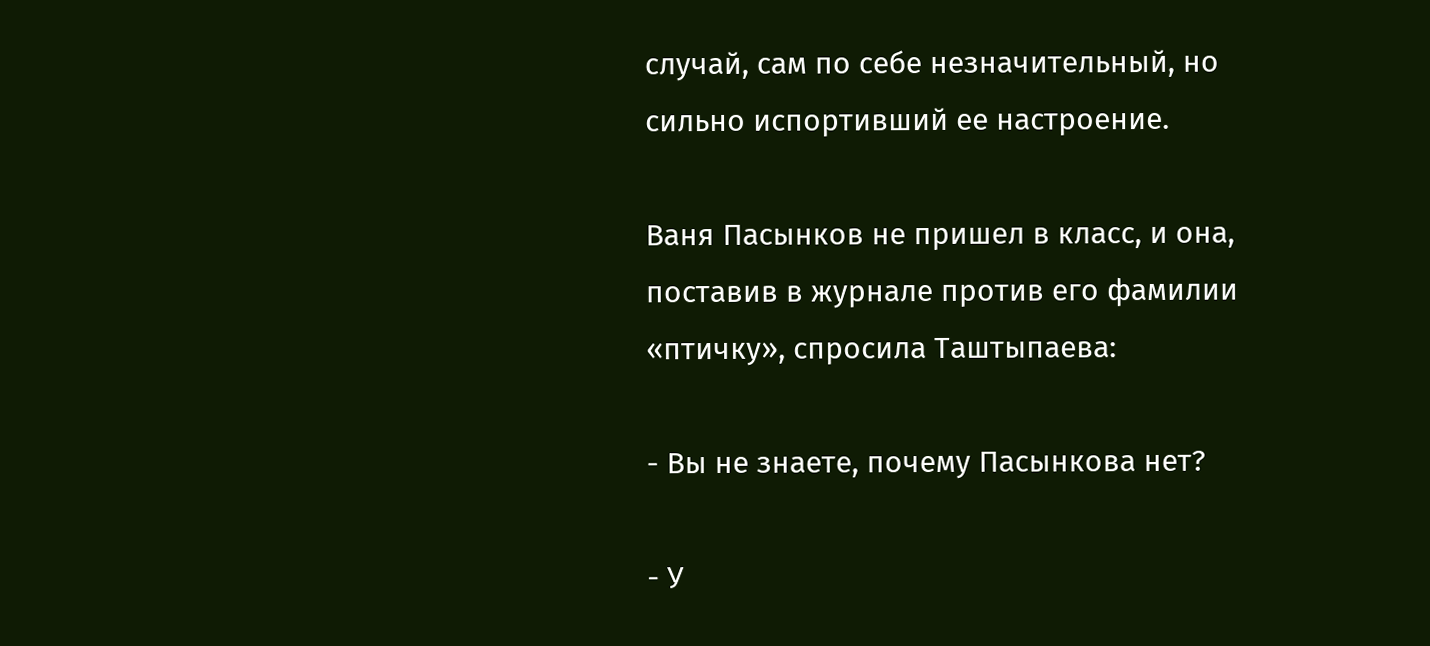случай, сам по себе незначительный, но сильно испортивший ее настроение.

Ваня Пасынков не пришел в класс, и она, поставив в журнале против его фамилии «птичку», спросила Таштыпаева:

- Вы не знаете, почему Пасынкова нет?

- У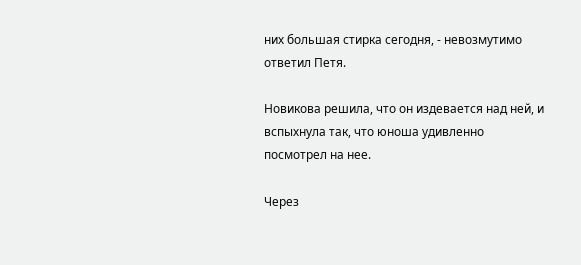них большая стирка сегодня, - невозмутимо ответил Петя.

Новикова решила, что он издевается над ней, и вспыхнула так, что юноша удивленно посмотрел на нее.

Через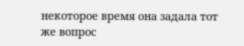некоторое время она задала тот же вопрос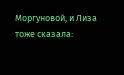Моргуновой, и Лиза тоже сказала: